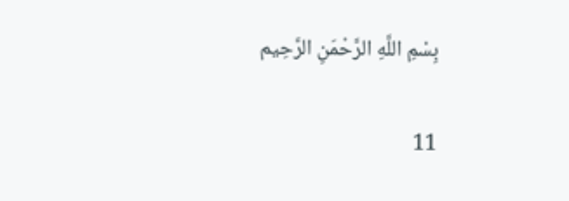بِسْمِ اللَّهِ الرَّحْمَنِ الرَّحِيم

11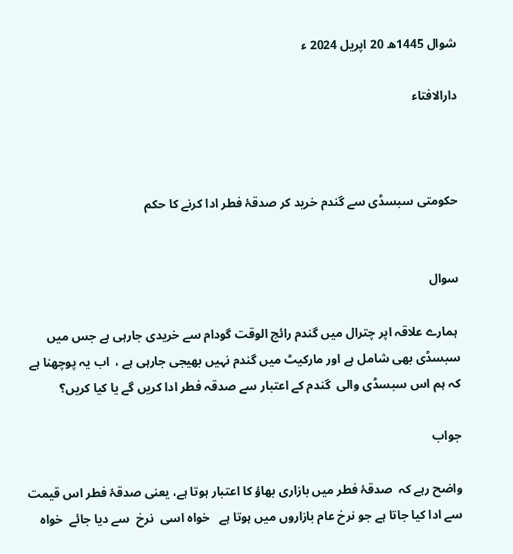شوال 1445ھ 20 اپریل 2024 ء

دارالافتاء



حکومتی سبسڈی سے گندم خرید کر صدقۂ فطر ادا کرنے کا حکم


سوال

 ہمارے علاقہ اپر چترال میں گندم رائج الوقت گودام سے خریدی جارہی ہے جس میں سبسڈی بھی شامل ہے اور مارکیٹ میں گندم نہیں بھیجی جارہی ہے ،  اب یہ پوچھنا ہے کہ ہم اس سبسڈی والی  گندم کے اعتبار سے صدقہ فطر ادا کریں گے یا کیا کریں؟

جواب

واضح رہے کہ  صدقۂ فطر میں بازاری بھاؤ کا اعتبار ہوتا ہے، یعنی صدقۂ فطر اس قیمت سے ادا کیا جاتا ہے جو نرخ عام بازاروں میں ہوتا ہے   خواہ اسی  نرخ  سے دیا جائے  خواہ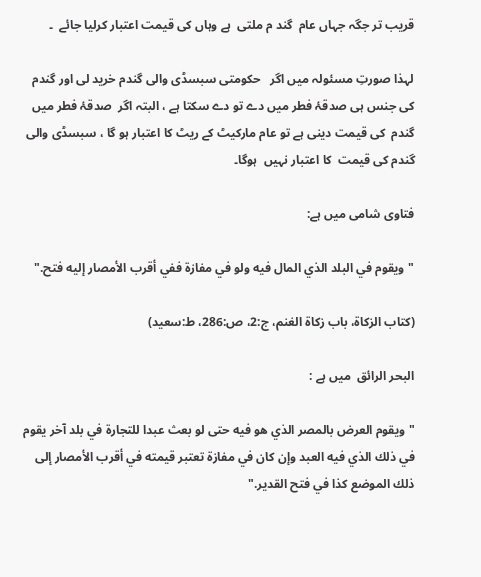قریب تر جگہ جہاں عام  گند م ملتی  ہے وہاں کی قیمت اعتبار کرلیا جائے  ۔

لہذا صورتِ مسئولہ میں اگر   حکومتی سبسڈی والی گندم خرید لی اور گندم کی جنس ہی صدقۂ فطر میں دے تو دے سکتا ہے ، البتہ اگر  صدقۂ فطر میں گندم  کی قیمت دینی ہے تو عام مارکیٹ کے ریٹ کا اعتبار ہو گا ، سبسڈی والی گندم کی قیمت  کا اعتبار نہیں  ہوگا۔

فتاوی شامی میں ہے:

"ويقوم في البلد الذي المال فيه ولو في مفازة ففي أقرب الأمصار إليه فتح."

(كتاب الزكاة، باب زكاة الغنم، ج:2، ص:286، ط:سعيد)

البحر الرائق  میں ہے :

"ويقوم ‌العرض ‌بالمصر الذي هو فيه حتى لو بعث عبدا للتجارة في بلد آخر يقوم في ذلك الذي فيه العبد وإن كان في مفازة تعتبر قيمته في أقرب الأمصار إلى ذلك الموضع كذا في فتح القدير."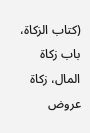(كتاب الزكاة، باب زكاة المال، زكاة عروض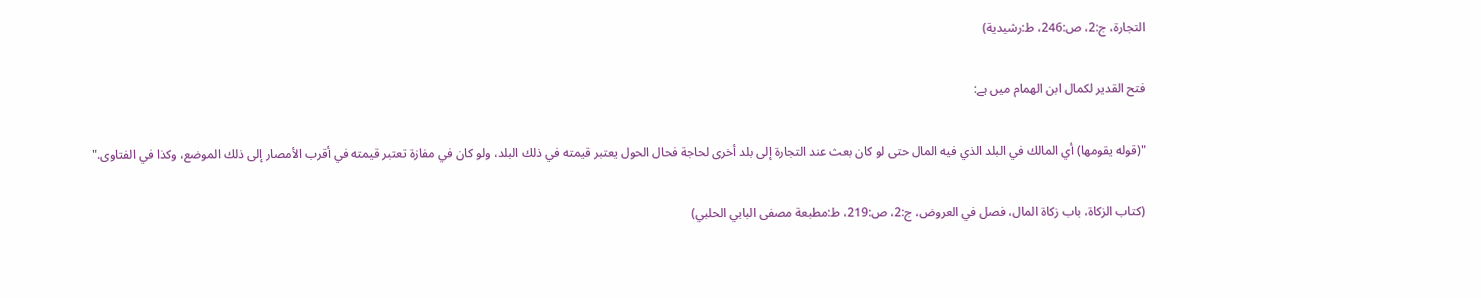التجارة، ج:2، ص:246، ط:رشيدية)

فتح القدير لكمال ابن الهمام میں ہے:

"(قوله يقومها) أي المالك في البلد الذي فيه المال حتى لو كان بعث عند التجارة إلى بلد أخرى لحاجة فحال الحول يعتبر قيمته في ذلك البلد، ولو كان في مفازة تعتبر قيمته في أقرب الأمصار إلى ذلك الموضع، وكذا في الفتاوى."

(كتاب الزكاة، باب زكاة المال، فصل في العروض، ج:2، ص:219، ط:مطبعة مصفى البابي الحلبي)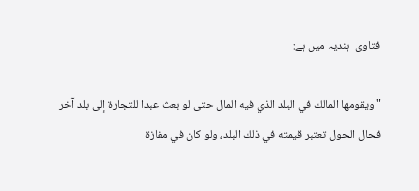فتاوی  ہندیہ میں ہے:

"ويقومها المالك في البلد الذي فيه المال حتى لو بعث عبدا للتجارة إلى بلد آخر فحال الحول تعتبر قيمته في ذلك البلد، ولو كان في مفازة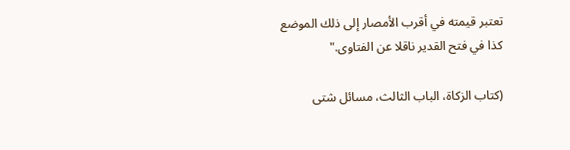تعتبر قيمته في أقرب الأمصار إلى ذلك الموضع كذا في فتح القدير ناقلا عن الفتاوى."

(كتاب الزكاة، الباب الثالث، مسائل شتى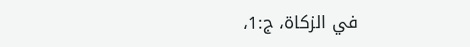في الزكاة، ج:1،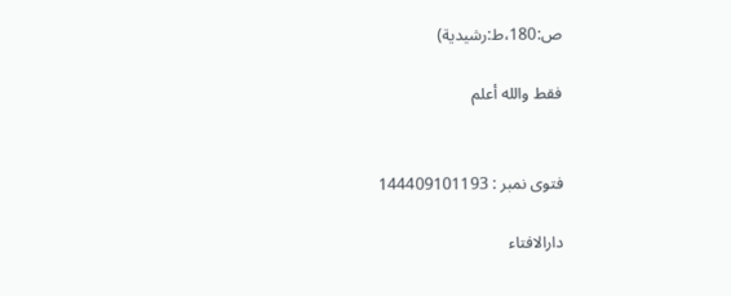ص:180،ط:رشيدية)

فقط والله أعلم


فتوی نمبر : 144409101193

دارالافتاء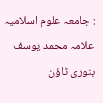: جامعہ علوم اسلامیہ علامہ محمد یوسف بنوری ٹاؤن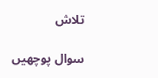تلاش

سوال پوچھیں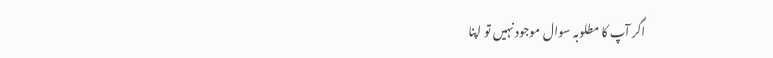اگر آپ کا مطلوبہ سوال موجود نہیں تو اپنا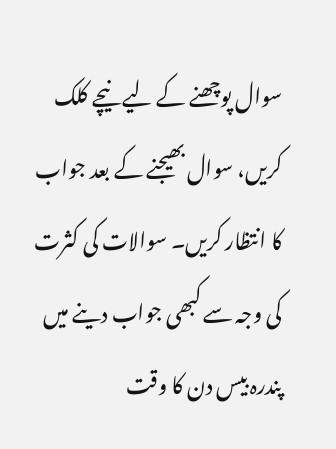سوال پوچھنے کے لیے نیچے کلک کریں، سوال بھیجنے کے بعد جواب کا انتظار کریں۔ سوالات کی کثرت کی وجہ سے کبھی جواب دینے میں پندرہ بیس دن کا وقت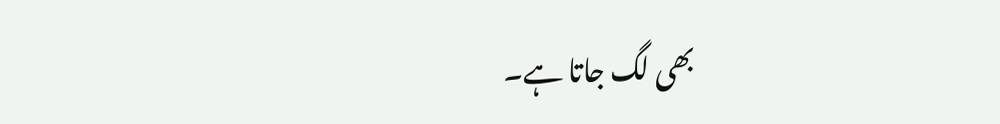بھی لگ جاتا ہے۔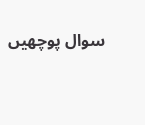سوال پوچھیں